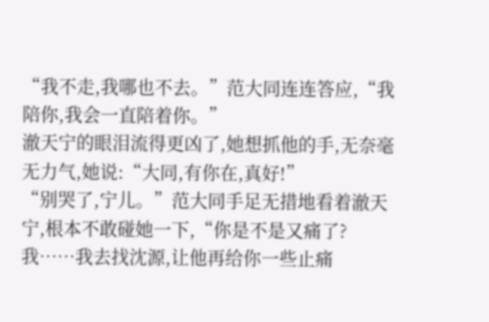“我不走,我哪也不去。”范大同连连答应,“我陪你,我会一直陪着你。”
澈天宁的眼泪流得更凶了,她想抓他的手,无奈毫无力气,她说:“大同,有你在,真好!”
“别哭了,宁儿。”范大同手足无措地看着澈天宁,根本不敢碰她一下,“你是不是又痛了?我……我去找沈源,让他再给你一些止痛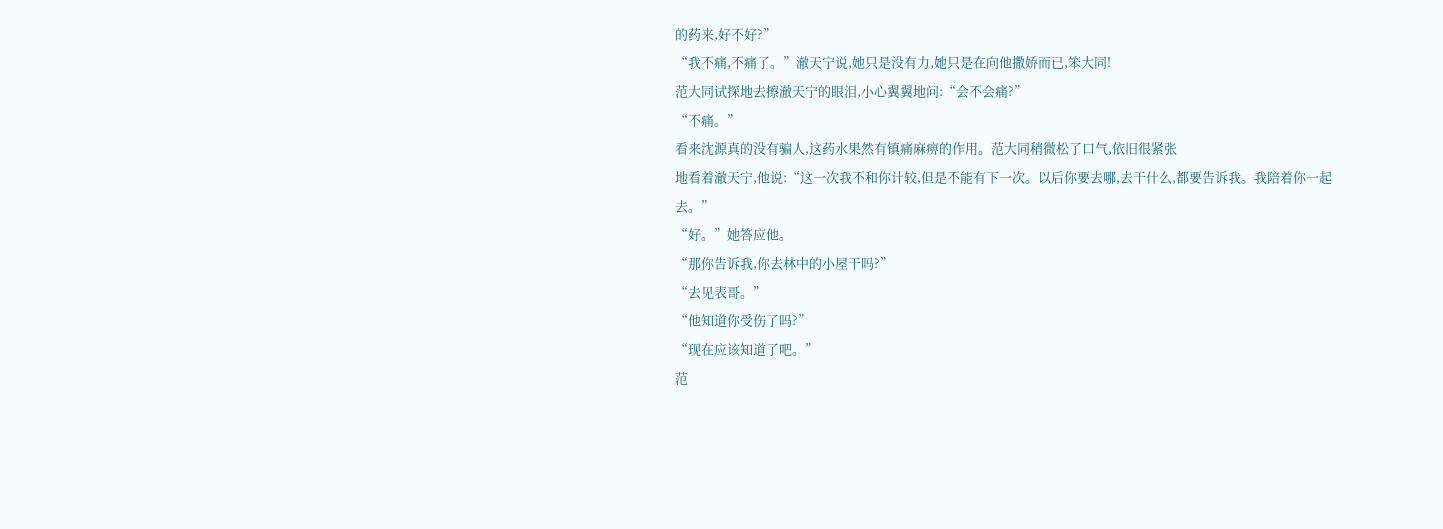的药来,好不好?”
“我不痛,不痛了。”澈天宁说,她只是没有力,她只是在向他撒娇而已,笨大同!
范大同试探地去擦澈天宁的眼泪,小心翼翼地问:“会不会痛?”
“不痛。”
看来沈源真的没有骗人,这药水果然有镇痛麻痹的作用。范大同稍微松了口气,依旧很紧张
地看着澈天宁,他说:“这一次我不和你计较,但是不能有下一次。以后你要去哪,去干什么,都要告诉我。我陪着你一起去。”
“好。”她答应他。
“那你告诉我,你去林中的小屋干吗?”
“去见表哥。”
“他知道你受伤了吗?”
“现在应该知道了吧。”
范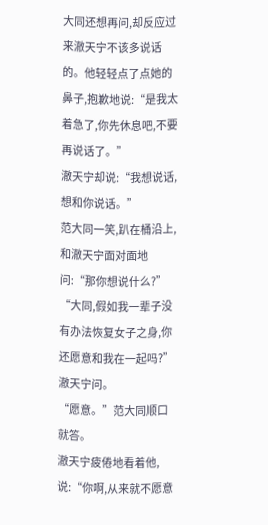大同还想再问,却反应过来澈天宁不该多说话的。他轻轻点了点她的鼻子,抱歉地说:“是我太着急了,你先休息吧,不要再说话了。”
澈天宁却说:“我想说话,想和你说话。”
范大同一笑,趴在桶沿上,和澈天宁面对面地问:“那你想说什么?”
“大同,假如我一辈子没有办法恢复女子之身,你还愿意和我在一起吗?”澈天宁问。
“愿意。”范大同顺口就答。
澈天宁疲倦地看着他,说:“你啊,从来就不愿意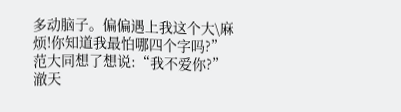多动脑子。偏偏遇上我这个大\麻烦!你知道我最怕哪四个字吗?”
范大同想了想说:“我不爱你?”
澈天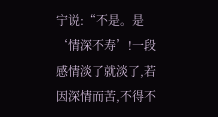宁说:“不是。是‘情深不寿’!一段感情淡了就淡了,若因深情而苦,不得不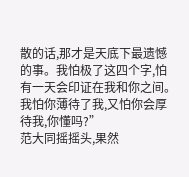散的话,那才是天底下最遗憾的事。我怕极了这四个字,怕有一天会印证在我和你之间。我怕你薄待了我,又怕你会厚待我,你懂吗?”
范大同摇摇头,果然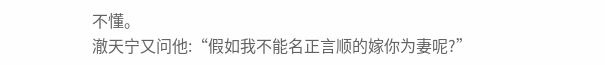不懂。
澈天宁又问他:“假如我不能名正言顺的嫁你为妻呢?”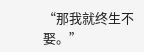“那我就终生不娶。”